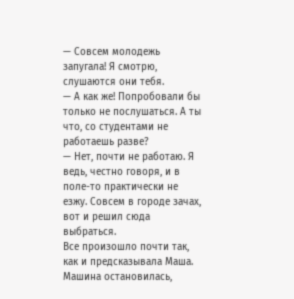— Совсем молодежь запугала! Я смотрю, слушаются они тебя.
— А как же! Попробовали бы только не послушаться. А ты что, со студентами не работаешь разве?
— Нет, почти не работаю. Я ведь, честно говоря, и в поле-то практически не езжу. Совсем в городе зачах, вот и решил сюда выбраться.
Все произошло почти так, как и предсказывала Маша. Машина остановилась,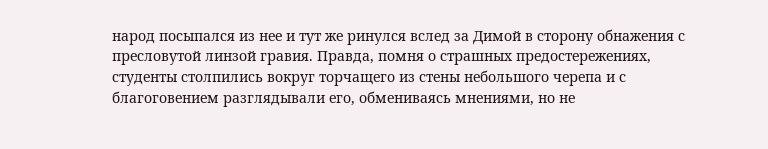народ посыпался из нее и тут же ринулся вслед за Димой в сторону обнажения с пресловутой линзой гравия. Правда, помня о страшных предостережениях, студенты столпились вокруг торчащего из стены небольшого черепа и с благоговением разглядывали его, обмениваясь мнениями, но не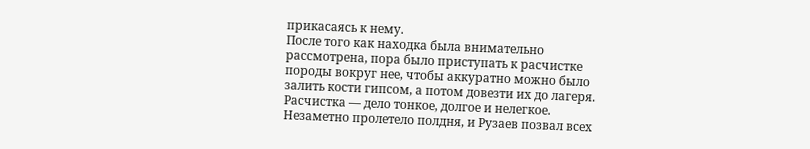прикасаясь к нему.
После того как находка была внимательно рассмотрена, пора было приступать к расчистке породы вокруг нее, чтобы аккуратно можно было залить кости гипсом, а потом довезти их до лагеря. Расчистка — дело тонкое, долгое и нелегкое. Незаметно пролетело полдня, и Рузаев позвал всех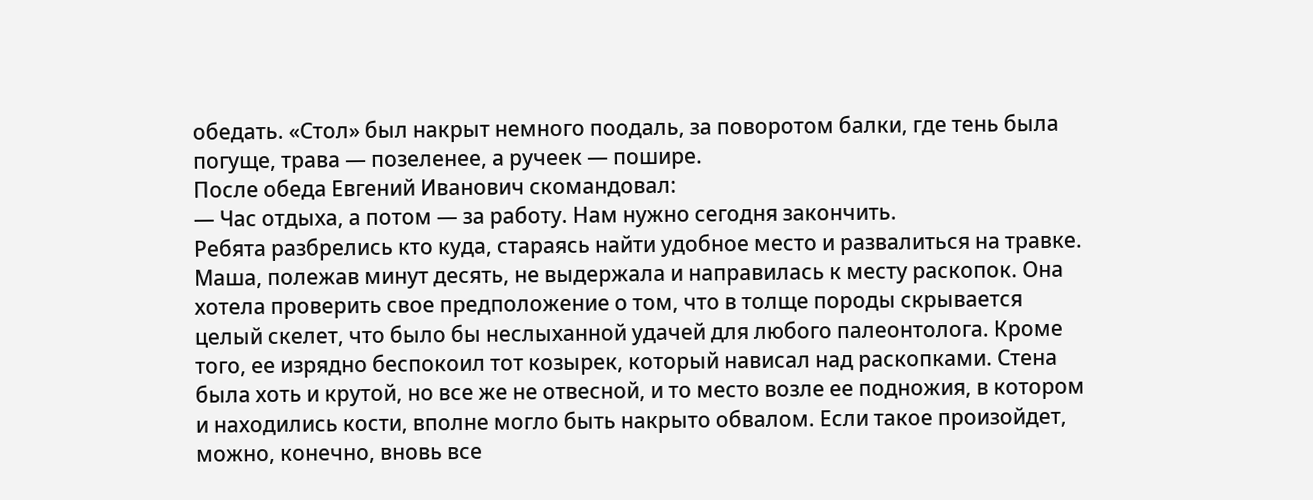обедать. «Стол» был накрыт немного поодаль, за поворотом балки, где тень была погуще, трава — позеленее, а ручеек — пошире.
После обеда Евгений Иванович скомандовал:
— Час отдыха, а потом — за работу. Нам нужно сегодня закончить.
Ребята разбрелись кто куда, стараясь найти удобное место и развалиться на травке. Маша, полежав минут десять, не выдержала и направилась к месту раскопок. Она хотела проверить свое предположение о том, что в толще породы скрывается целый скелет, что было бы неслыханной удачей для любого палеонтолога. Кроме того, ее изрядно беспокоил тот козырек, который нависал над раскопками. Стена была хоть и крутой, но все же не отвесной, и то место возле ее подножия, в котором и находились кости, вполне могло быть накрыто обвалом. Если такое произойдет, можно, конечно, вновь все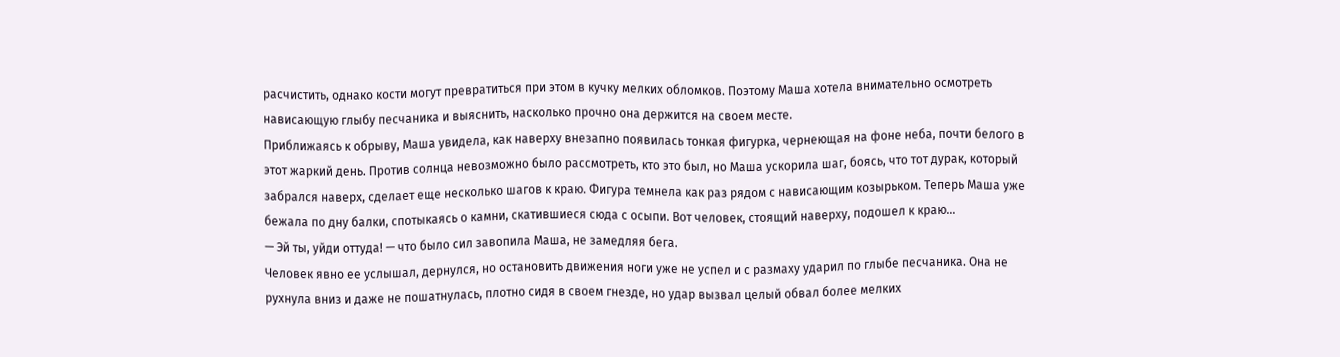расчистить, однако кости могут превратиться при этом в кучку мелких обломков. Поэтому Маша хотела внимательно осмотреть нависающую глыбу песчаника и выяснить, насколько прочно она держится на своем месте.
Приближаясь к обрыву, Маша увидела, как наверху внезапно появилась тонкая фигурка, чернеющая на фоне неба, почти белого в этот жаркий день. Против солнца невозможно было рассмотреть, кто это был, но Маша ускорила шаг, боясь, что тот дурак, который забрался наверх, сделает еще несколько шагов к краю. Фигура темнела как раз рядом с нависающим козырьком. Теперь Маша уже бежала по дну балки, спотыкаясь о камни, скатившиеся сюда с осыпи. Вот человек, стоящий наверху, подошел к краю…
— Эй ты, уйди оттуда! — что было сил завопила Маша, не замедляя бега.
Человек явно ее услышал, дернулся, но остановить движения ноги уже не успел и с размаху ударил по глыбе песчаника. Она не рухнула вниз и даже не пошатнулась, плотно сидя в своем гнезде, но удар вызвал целый обвал более мелких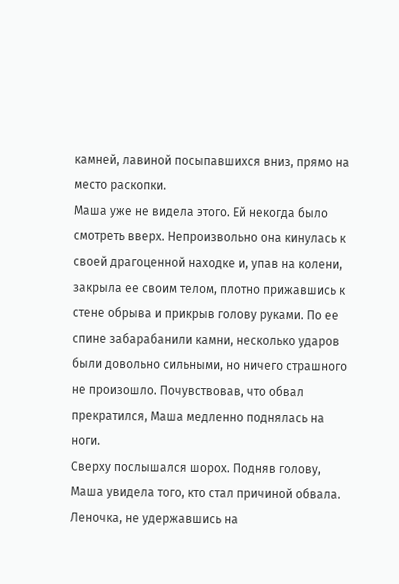камней, лавиной посыпавшихся вниз, прямо на место раскопки.
Маша уже не видела этого. Ей некогда было смотреть вверх. Непроизвольно она кинулась к своей драгоценной находке и, упав на колени, закрыла ее своим телом, плотно прижавшись к стене обрыва и прикрыв голову руками. По ее спине забарабанили камни, несколько ударов были довольно сильными, но ничего страшного не произошло. Почувствовав, что обвал прекратился, Маша медленно поднялась на ноги.
Сверху послышался шорох. Подняв голову, Маша увидела того, кто стал причиной обвала. Леночка, не удержавшись на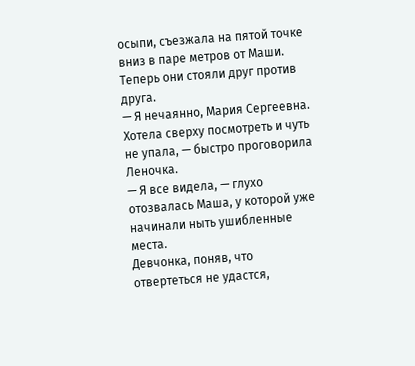осыпи, съезжала на пятой точке вниз в паре метров от Маши.
Теперь они стояли друг против друга.
— Я нечаянно, Мария Сергеевна. Хотела сверху посмотреть и чуть не упала, — быстро проговорила Леночка.
— Я все видела, — глухо отозвалась Маша, у которой уже начинали ныть ушибленные места.
Девчонка, поняв, что отвертеться не удастся,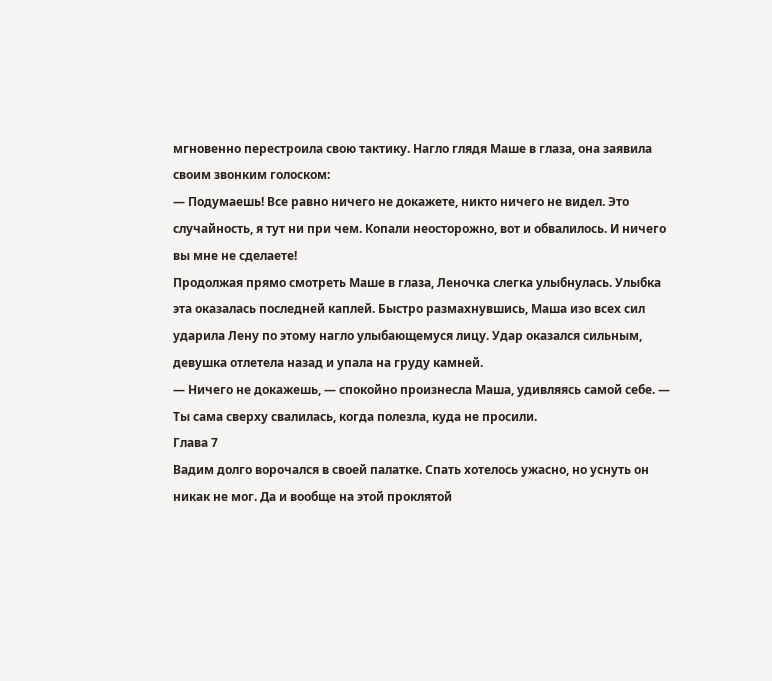мгновенно перестроила свою тактику. Нагло глядя Маше в глаза, она заявила своим звонким голоском:
— Подумаешь! Все равно ничего не докажете, никто ничего не видел. Это случайность, я тут ни при чем. Копали неосторожно, вот и обвалилось. И ничего вы мне не сделаете!
Продолжая прямо смотреть Маше в глаза, Леночка слегка улыбнулась. Улыбка эта оказалась последней каплей. Быстро размахнувшись, Маша изо всех сил ударила Лену по этому нагло улыбающемуся лицу. Удар оказался сильным, девушка отлетела назад и упала на груду камней.
— Ничего не докажешь, — спокойно произнесла Маша, удивляясь самой себе. — Ты сама сверху свалилась, когда полезла, куда не просили.
Глава 7
Вадим долго ворочался в своей палатке. Спать хотелось ужасно, но уснуть он никак не мог. Да и вообще на этой проклятой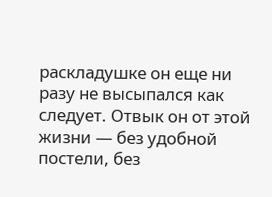раскладушке он еще ни разу не высыпался как следует. Отвык он от этой жизни — без удобной постели, без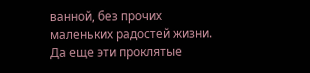ванной, без прочих маленьких радостей жизни. Да еще эти проклятые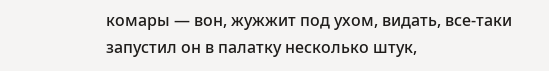комары — вон, жужжит под ухом, видать, все-таки запустил он в палатку несколько штук,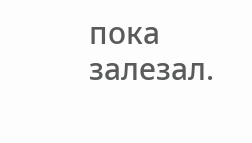пока залезал.